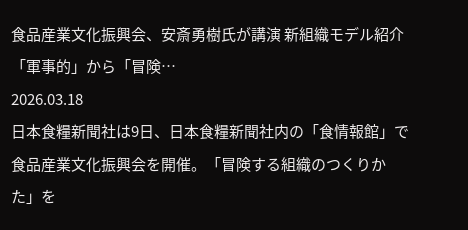食品産業文化振興会、安斎勇樹氏が講演 新組織モデル紹介 「軍事的」から「冒険…
2026.03.18
日本食糧新聞社は9日、日本食糧新聞社内の「食情報館」で食品産業文化振興会を開催。「冒険する組織のつくりかた」を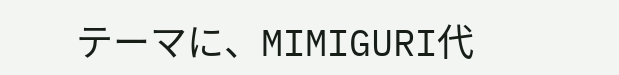テーマに、MIMIGURI代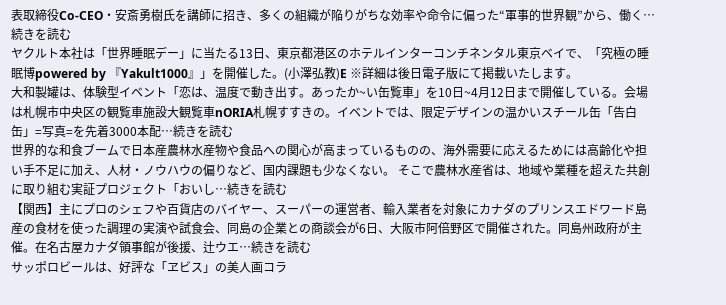表取締役Co-CEO・安斎勇樹氏を講師に招き、多くの組織が陥りがちな効率や命令に偏った“軍事的世界観”から、働く…続きを読む
ヤクルト本社は「世界睡眠デー」に当たる13日、東京都港区のホテルインターコンチネンタル東京ベイで、「究極の睡眠博powered by 『Yakult1000』」を開催した。(小澤弘教)E ※詳細は後日電子版にて掲載いたします。
大和製罐は、体験型イベント「恋は、温度で動き出す。あったか~い缶覧車」を10日~4月12日まで開催している。会場は札幌市中央区の観覧車施設大観覧車nORIA札幌すすきの。イベントでは、限定デザインの温かいスチール缶「告白缶」=写真=を先着3000本配…続きを読む
世界的な和食ブームで日本産農林水産物や食品への関心が高まっているものの、海外需要に応えるためには高齢化や担い手不足に加え、人材・ノウハウの偏りなど、国内課題も少なくない。 そこで農林水産省は、地域や業種を超えた共創に取り組む実証プロジェクト「おいし…続きを読む
【関西】主にプロのシェフや百貨店のバイヤー、スーパーの運営者、輸入業者を対象にカナダのプリンスエドワード島産の食材を使った調理の実演や試食会、同島の企業との商談会が6日、大阪市阿倍野区で開催された。同島州政府が主催。在名古屋カナダ領事館が後援、辻ウエ…続きを読む
サッポロビールは、好評な「ヱビス」の美人画コラ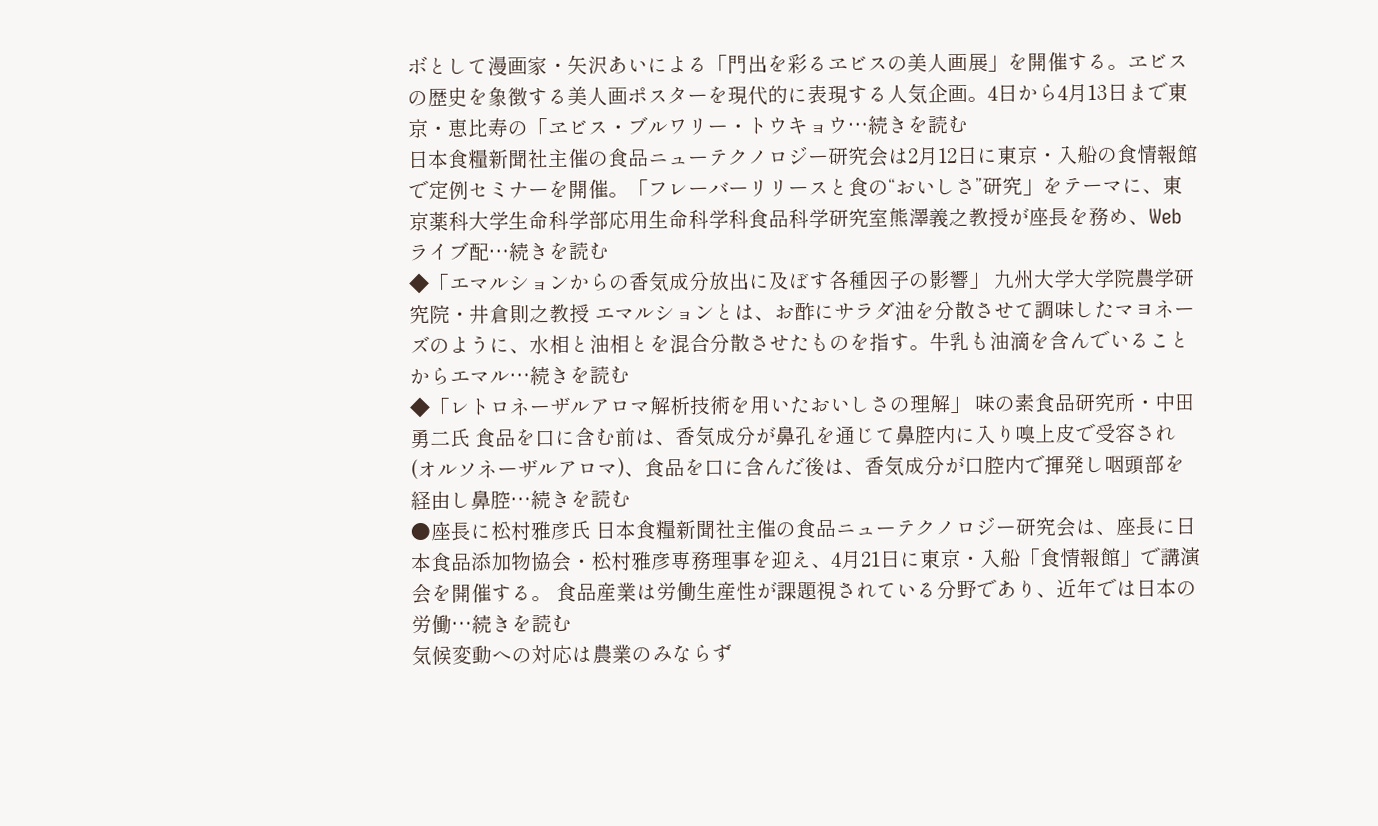ボとして漫画家・矢沢あいによる「門出を彩るヱビスの美人画展」を開催する。ヱビスの歴史を象徴する美人画ポスターを現代的に表現する人気企画。4日から4月13日まで東京・恵比寿の「ヱビス・ブルワリー・トウキョウ…続きを読む
日本食糧新聞社主催の食品ニューテクノロジー研究会は2月12日に東京・入船の食情報館で定例セミナーを開催。「フレーバーリリースと食の“おいしさ”研究」をテーマに、東京薬科大学生命科学部応用生命科学科食品科学研究室熊澤義之教授が座長を務め、Webライブ配…続きを読む
◆「エマルションからの香気成分放出に及ぼす各種因子の影響」 九州大学大学院農学研究院・井倉則之教授 エマルションとは、お酢にサラダ油を分散させて調味したマヨネーズのように、水相と油相とを混合分散させたものを指す。牛乳も油滴を含んでいることからエマル…続きを読む
◆「レトロネーザルアロマ解析技術を用いたおいしさの理解」 味の素食品研究所・中田勇二氏 食品を口に含む前は、香気成分が鼻孔を通じて鼻腔内に入り嗅上皮で受容され(オルソネーザルアロマ)、食品を口に含んだ後は、香気成分が口腔内で揮発し咽頭部を経由し鼻腔…続きを読む
●座長に松村雅彦氏 日本食糧新聞社主催の食品ニューテクノロジー研究会は、座長に日本食品添加物協会・松村雅彦専務理事を迎え、4月21日に東京・入船「食情報館」で講演会を開催する。 食品産業は労働生産性が課題視されている分野であり、近年では日本の労働…続きを読む
気候変動への対応は農業のみならず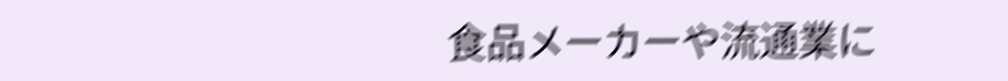食品メーカーや流通業に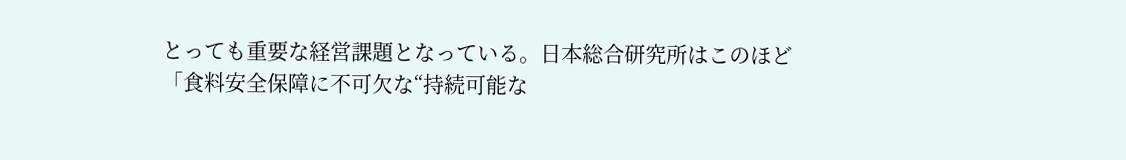とっても重要な経営課題となっている。日本総合研究所はこのほど「食料安全保障に不可欠な“持続可能な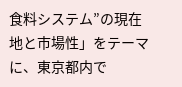食料システム”の現在地と市場性」をテーマに、東京都内で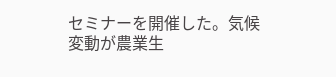セミナーを開催した。気候変動が農業生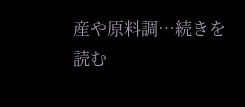産や原料調…続きを読む